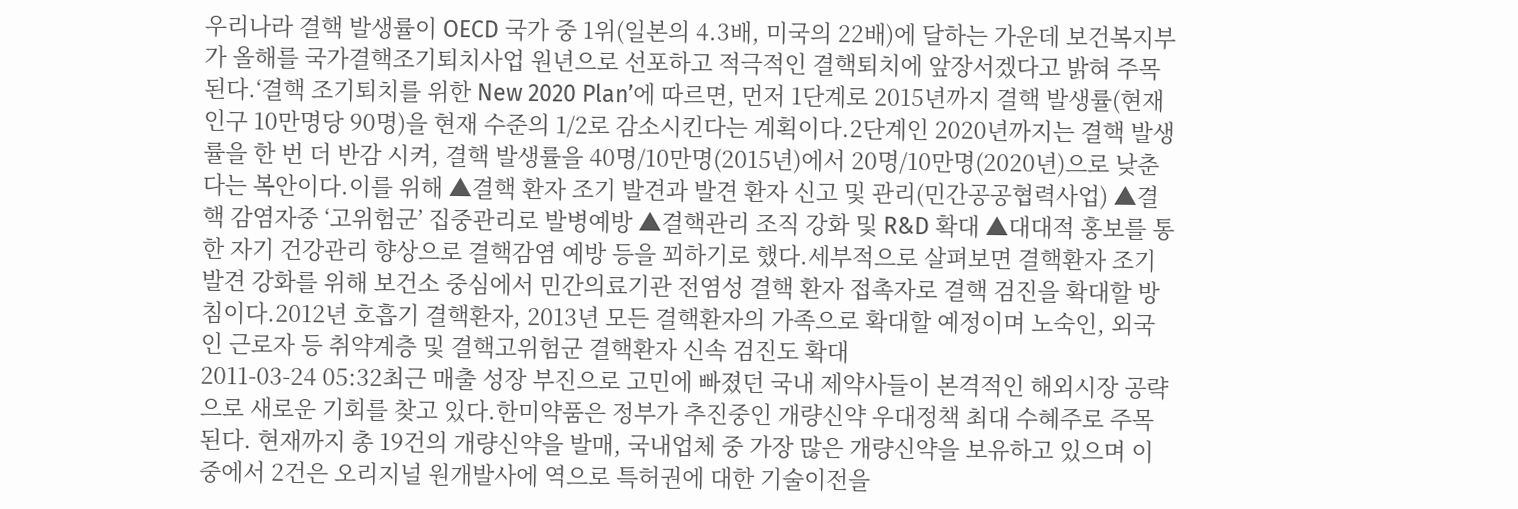우리나라 결핵 발생률이 OECD 국가 중 1위(일본의 4.3배, 미국의 22배)에 달하는 가운데 보건복지부가 올해를 국가결핵조기퇴치사업 원년으로 선포하고 적극적인 결핵퇴치에 앞장서겠다고 밝혀 주목된다.‘결핵 조기퇴치를 위한 New 2020 Plan’에 따르면, 먼저 1단계로 2015년까지 결핵 발생률(현재 인구 10만명당 90명)을 현재 수준의 1/2로 감소시킨다는 계획이다.2단계인 2020년까지는 결핵 발생률을 한 번 더 반감 시켜, 결핵 발생률을 40명/10만명(2015년)에서 20명/10만명(2020년)으로 낮춘다는 복안이다.이를 위해 ▲결핵 환자 조기 발견과 발견 환자 신고 및 관리(민간공공협력사업) ▲결핵 감염자중 ‘고위험군’ 집중관리로 발병예방 ▲결핵관리 조직 강화 및 R&D 확대 ▲대대적 홍보를 통한 자기 건강관리 향상으로 결핵감염 예방 등을 꾀하기로 했다.세부적으로 살펴보면 결핵환자 조기 발견 강화를 위해 보건소 중심에서 민간의료기관 전염성 결핵 환자 접촉자로 결핵 검진을 확대할 방침이다.2012년 호흡기 결핵환자, 2013년 모든 결핵환자의 가족으로 확대할 예정이며 노숙인, 외국인 근로자 등 취약계층 및 결핵고위험군 결핵환자 신속 검진도 확대
2011-03-24 05:32최근 매출 성장 부진으로 고민에 빠졌던 국내 제약사들이 본격적인 해외시장 공략으로 새로운 기회를 찾고 있다.한미약품은 정부가 추진중인 개량신약 우대정책 최대 수혜주로 주목된다. 현재까지 총 19건의 개량신약을 발매, 국내업체 중 가장 많은 개량신약을 보유하고 있으며 이 중에서 2건은 오리지널 원개발사에 역으로 특허권에 대한 기술이전을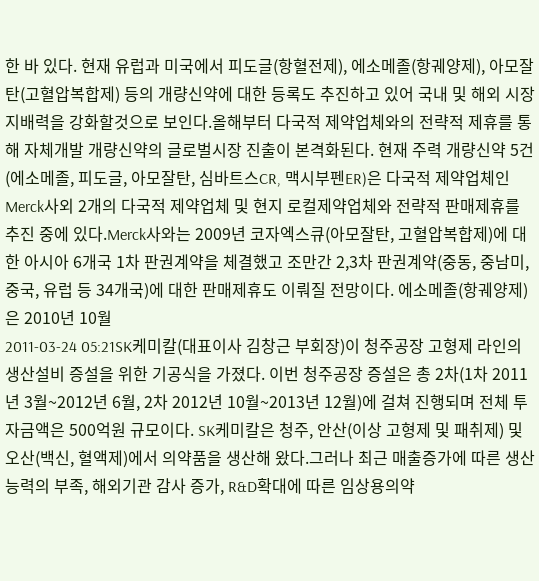한 바 있다. 현재 유럽과 미국에서 피도글(항혈전제), 에소메졸(항궤양제), 아모잘탄(고혈압복합제) 등의 개량신약에 대한 등록도 추진하고 있어 국내 및 해외 시장지배력을 강화할것으로 보인다.올해부터 다국적 제약업체와의 전략적 제휴를 통해 자체개발 개량신약의 글로벌시장 진출이 본격화된다. 현재 주력 개량신약 5건(에소메졸, 피도글, 아모잘탄, 심바트스CR, 맥시부펜ER)은 다국적 제약업체인 Merck사외 2개의 다국적 제약업체 및 현지 로컬제약업체와 전략적 판매제휴를 추진 중에 있다.Merck사와는 2009년 코자엑스큐(아모잘탄, 고혈압복합제)에 대한 아시아 6개국 1차 판권계약을 체결했고 조만간 2,3차 판권계약(중동, 중남미, 중국, 유럽 등 34개국)에 대한 판매제휴도 이뤄질 전망이다. 에소메졸(항궤양제)은 2010년 10월
2011-03-24 05:21SK케미칼(대표이사 김창근 부회장)이 청주공장 고형제 라인의 생산설비 증설을 위한 기공식을 가졌다. 이번 청주공장 증설은 총 2차(1차 2011년 3월~2012년 6월, 2차 2012년 10월~2013년 12월)에 걸쳐 진행되며 전체 투자금액은 500억원 규모이다. SK케미칼은 청주, 안산(이상 고형제 및 패취제) 및 오산(백신, 혈액제)에서 의약품을 생산해 왔다.그러나 최근 매출증가에 따른 생산능력의 부족, 해외기관 감사 증가, R&D확대에 따른 임상용의약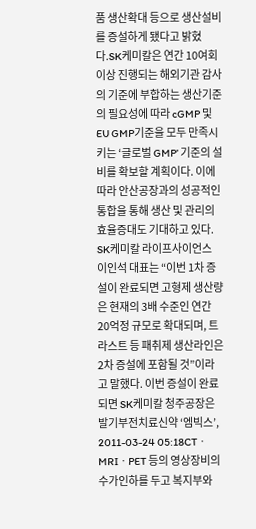품 생산확대 등으로 생산설비를 증설하게 됐다고 밝혔다.SK케미칼은 연간 10여회 이상 진행되는 해외기관 감사의 기준에 부합하는 생산기준의 필요성에 따라 cGMP 및 EU GMP기준을 모두 만족시키는 ‘글로벌 GMP’ 기준의 설비를 확보할 계획이다. 이에 따라 안산공장과의 성공적인 통합을 통해 생산 및 관리의 효율증대도 기대하고 있다. SK케미칼 라이프사이언스 이인석 대표는 “이번 1차 증설이 완료되면 고형제 생산량은 현재의 3배 수준인 연간 20억정 규모로 확대되며, 트라스트 등 패취제 생산라인은 2차 증설에 포함될 것”이라고 말했다. 이번 증설이 완료되면 SK케미칼 청주공장은 발기부전치료신약 ‘엠빅스’,
2011-03-24 05:18CTㆍMRIㆍPET 등의 영상장비의 수가인하를 두고 복지부와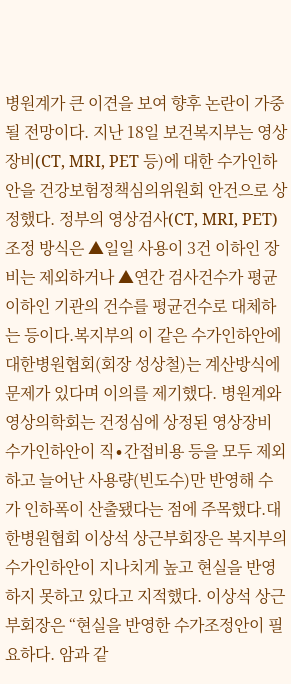병원계가 큰 이견을 보여 향후 논란이 가중될 전망이다. 지난 18일 보건복지부는 영상장비(CT, MRI, PET 등)에 대한 수가인하안을 건강보험정책심의위원회 안건으로 상정했다. 정부의 영상검사(CT, MRI, PET) 조정 방식은 ▲일일 사용이 3건 이하인 장비는 제외하거나 ▲연간 검사건수가 평균 이하인 기관의 건수를 평균건수로 대체하는 등이다.복지부의 이 같은 수가인하안에 대한병원협회(회장 성상철)는 계산방식에 문제가 있다며 이의를 제기했다. 병원계와 영상의학회는 건정심에 상정된 영상장비 수가인하안이 직∙간접비용 등을 모두 제외하고 늘어난 사용량(빈도수)만 반영해 수가 인하폭이 산출됐다는 점에 주목했다.대한병원협회 이상석 상근부회장은 복지부의 수가인하안이 지나치게 높고 현실을 반영하지 못하고 있다고 지적했다. 이상석 상근부회장은 “현실을 반영한 수가조정안이 필요하다. 암과 같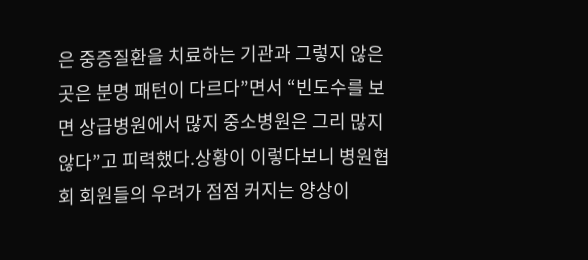은 중증질환을 치료하는 기관과 그렇지 않은 곳은 분명 패턴이 다르다”면서 “빈도수를 보면 상급병원에서 많지 중소병원은 그리 많지 않다”고 피력했다.상황이 이렇다보니 병원협회 회원들의 우려가 점점 커지는 양상이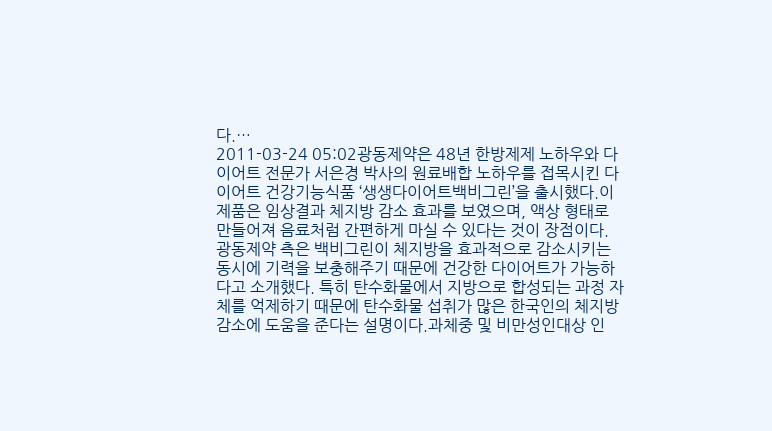다.…
2011-03-24 05:02광동제약은 48년 한방제제 노하우와 다이어트 전문가 서은경 박사의 원료배합 노하우를 접목시킨 다이어트 건강기능식품 ‘생생다이어트백비그린’을 출시했다.이 제품은 임상결과 체지방 감소 효과를 보였으며, 액상 형태로 만들어져 음료처럼 간편하게 마실 수 있다는 것이 장점이다. 광동제약 측은 백비그린이 체지방을 효과적으로 감소시키는 동시에 기력을 보충해주기 때문에 건강한 다이어트가 가능하다고 소개했다. 특히 탄수화물에서 지방으로 합성되는 과정 자체를 억제하기 때문에 탄수화물 섭취가 많은 한국인의 체지방 감소에 도움을 준다는 설명이다.과체중 및 비만성인대상 인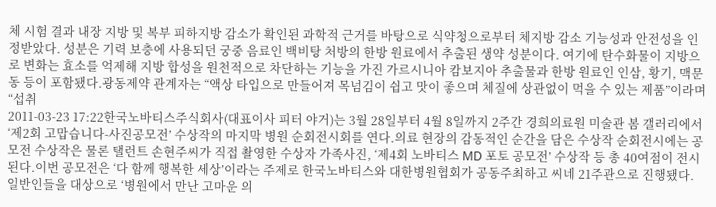체 시험 결과 내장 지방 및 복부 피하지방 감소가 확인된 과학적 근거를 바탕으로 식약청으로부터 체지방 감소 기능성과 안전성을 인정받았다. 성분은 기력 보충에 사용되던 궁중 음료인 백비탕 처방의 한방 원료에서 추출된 생약 성분이다. 여기에 탄수화물이 지방으로 변화는 효소를 억제해 지방 합성을 원천적으로 차단하는 기능을 가진 가르시니아 캄보지아 추출물과 한방 원료인 인삼, 황기, 맥문동 등이 포함됐다.광동제약 관계자는 “액상 타입으로 만들어져 목넘김이 쉽고 맛이 좋으며 체질에 상관없이 먹을 수 있는 제품”이라며 “섭취
2011-03-23 17:22한국노바티스주식회사(대표이사 피터 야거)는 3월 28일부터 4월 8일까지 2주간 경희의료원 미술관 봄 갤러리에서 ‘제2회 고맙습니다-사진공모전’ 수상작의 마지막 병원 순회전시회를 연다.의료 현장의 감동적인 순간을 담은 수상작 순회전시에는 공모전 수상작은 물론 탤런트 손현주씨가 직접 촬영한 수상자 가족사진, ‘제4회 노바티스 MD 포토 공모전’ 수상작 등 총 40여점이 전시된다.이번 공모전은 ‘다 함께 행복한 세상’이라는 주제로 한국노바티스와 대한병원협회가 공동주최하고 씨네 21주관으로 진행됐다. 일반인들을 대상으로 ‘병원에서 만난 고마운 의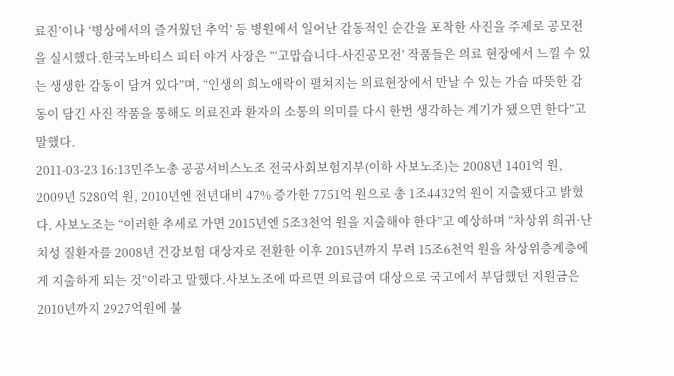료진’이나 ‘병상에서의 즐거웠던 추억’ 등 병원에서 일어난 감동적인 순간을 포착한 사진을 주제로 공모전을 실시했다.한국노바티스 피터 야거 사장은 “‘고맙습니다-사진공모전’ 작품들은 의료 현장에서 느낄 수 있는 생생한 감동이 담겨 있다”며, “인생의 희노애락이 펼쳐지는 의료현장에서 만날 수 있는 가슴 따뜻한 감동이 담긴 사진 작품을 통해도 의료진과 환자의 소통의 의미를 다시 한번 생각하는 계기가 됐으면 한다”고 말했다.
2011-03-23 16:13민주노총 공공서비스노조 전국사회보험지부(이하 사보노조)는 2008년 1401억 원, 2009년 5280억 원, 2010년엔 전년대비 47% 증가한 7751억 원으로 총 1조4432억 원이 지출됐다고 밝혔다. 사보노조는 “이러한 추세로 가면 2015년엔 5조3천억 원을 지출해야 한다”고 예상하며 “차상위 희귀·난치성 질환자를 2008년 건강보험 대상자로 전환한 이후 2015년까지 무려 15조6천억 원을 차상위층계층에게 지출하게 되는 것”이라고 말했다.사보노조에 따르면 의료급여 대상으로 국고에서 부담했던 지원금은 2010년까지 2927억원에 불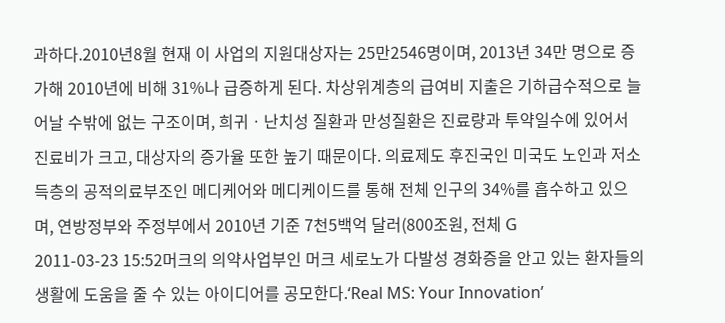과하다.2010년8월 현재 이 사업의 지원대상자는 25만2546명이며, 2013년 34만 명으로 증가해 2010년에 비해 31%나 급증하게 된다. 차상위계층의 급여비 지출은 기하급수적으로 늘어날 수밖에 없는 구조이며, 희귀ㆍ난치성 질환과 만성질환은 진료량과 투약일수에 있어서 진료비가 크고, 대상자의 증가율 또한 높기 때문이다. 의료제도 후진국인 미국도 노인과 저소득층의 공적의료부조인 메디케어와 메디케이드를 통해 전체 인구의 34%를 흡수하고 있으며, 연방정부와 주정부에서 2010년 기준 7천5백억 달러(800조원, 전체 G
2011-03-23 15:52머크의 의약사업부인 머크 세로노가 다발성 경화증을 안고 있는 환자들의 생활에 도움을 줄 수 있는 아이디어를 공모한다.‘Real MS: Your Innovation’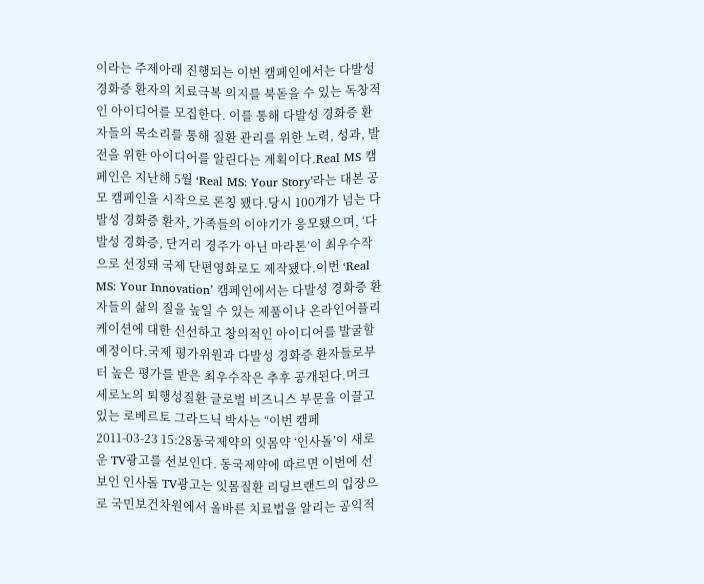이라는 주제아래 진행되는 이번 캠페인에서는 다발성 경화증 환자의 치료극복 의지를 북돋을 수 있는 독창적인 아이디어를 모집한다. 이를 통해 다발성 경화증 환자들의 목소리를 통해 질환 관리를 위한 노력, 성과, 발전을 위한 아이디어를 알린다는 계획이다.Real MS 캠페인은 지난해 5월 ‘Real MS: Your Story’라는 대본 공모 캠페인을 시작으로 론칭 됐다.당시 100개가 넘는 다발성 경화증 환자, 가족들의 이야기가 응모됐으며, ‘다발성 경화증, 단거리 경주가 아닌 마라톤’이 최우수작으로 선정돼 국제 단편영화로도 제작됐다.이번 ‘Real MS: Your Innovation’ 캠페인에서는 다발성 경화증 환자들의 삶의 질을 높일 수 있는 제품이나 온라인어플리케이션에 대한 신선하고 창의적인 아이디어를 발굴할 예정이다.국제 평가위원과 다발성 경화증 환자들로부터 높은 평가를 받은 최우수작은 추후 공개된다.머크 세로노의 퇴행성질환 글로벌 비즈니스 부문을 이끌고 있는 로베르토 그라드닉 박사는 “이번 캠페
2011-03-23 15:28동국제약의 잇몸약 ‘인사돌’이 새로운 TV광고를 선보인다. 동국제약에 따르면 이번에 선보인 인사돌 TV광고는 잇몸질환 리딩브랜드의 입장으로 국민보건차원에서 올바른 치료법을 알리는 공익적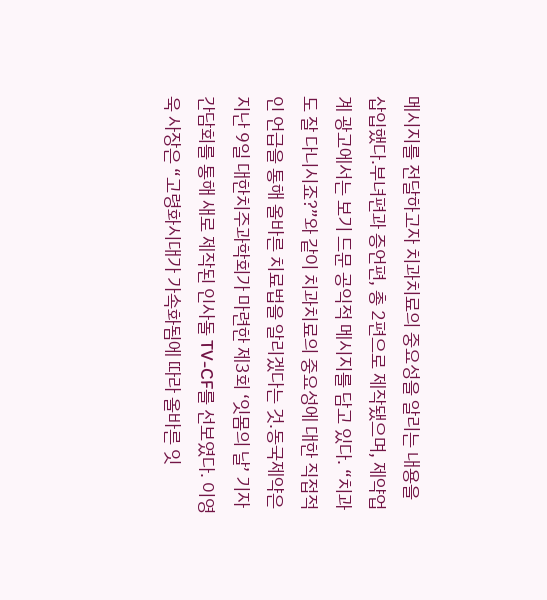메시지를 전달하고자 치과치료의 중요성을 알리는 내용을 삽입했다.부녀편과 증언편, 총 2편으로 제작됐으며, 제약업계 광고에서는 보기 드문 공익적 메시지를 담고 있다. “치과도 잘 다니시죠?”와 같이 치과치료의 중요성에 대한 직접적인 언급을 통해 올바른 치료법을 알리겠다는 것.동국제약은 지난 9일 대한치주과학회가 마련한 제3회 ‘잇몸의 날’ 기자간담회를 통해 새로 제작된 인사돌 TV-CF를 선보였다. 이영욱 사장은 “고령화시대가 가속화됨에 따라 올바른 잇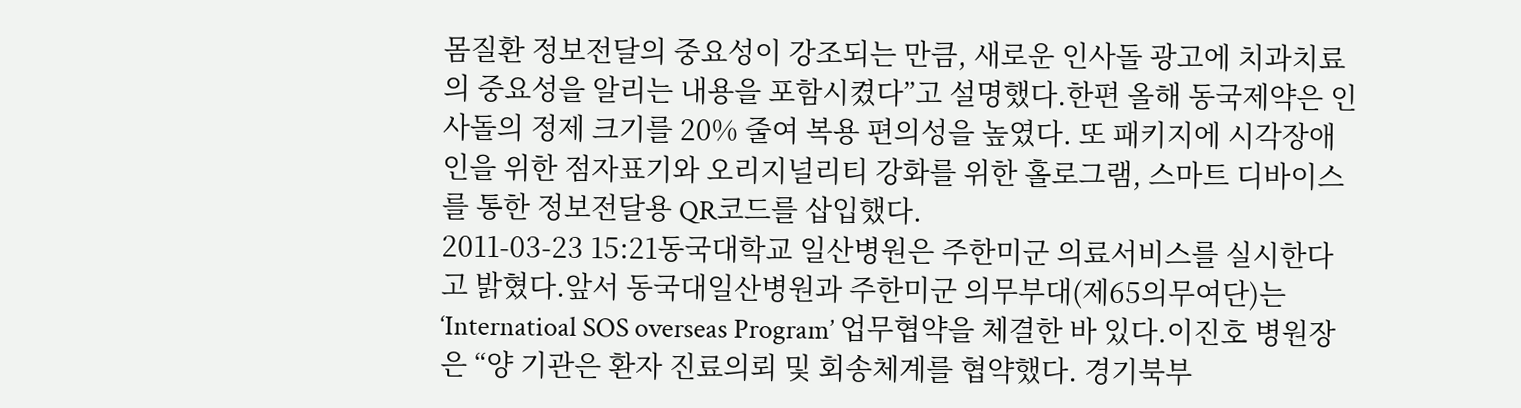몸질환 정보전달의 중요성이 강조되는 만큼, 새로운 인사돌 광고에 치과치료의 중요성을 알리는 내용을 포함시켰다”고 설명했다.한편 올해 동국제약은 인사돌의 정제 크기를 20% 줄여 복용 편의성을 높였다. 또 패키지에 시각장애인을 위한 점자표기와 오리지널리티 강화를 위한 홀로그램, 스마트 디바이스를 통한 정보전달용 QR코드를 삽입했다.
2011-03-23 15:21동국대학교 일산병원은 주한미군 의료서비스를 실시한다고 밝혔다.앞서 동국대일산병원과 주한미군 의무부대(제65의무여단)는 ‘Internatioal SOS overseas Program’ 업무협약을 체결한 바 있다.이진호 병원장은 “양 기관은 환자 진료의뢰 및 회송체계를 협약했다. 경기북부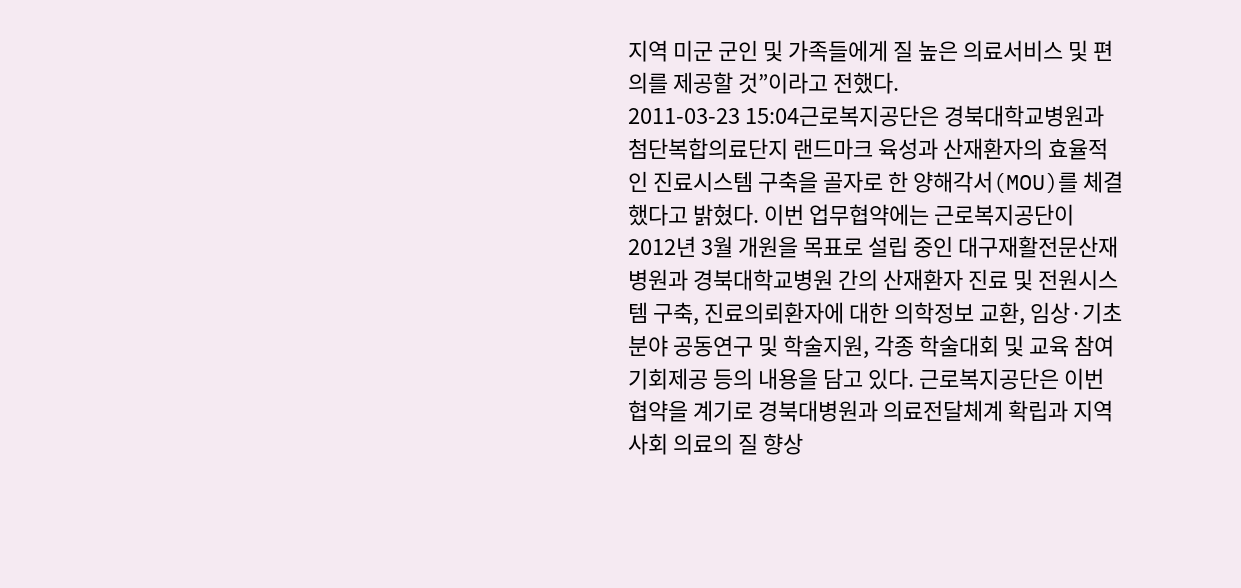지역 미군 군인 및 가족들에게 질 높은 의료서비스 및 편의를 제공할 것”이라고 전했다.
2011-03-23 15:04근로복지공단은 경북대학교병원과 첨단복합의료단지 랜드마크 육성과 산재환자의 효율적인 진료시스템 구축을 골자로 한 양해각서(MOU)를 체결했다고 밝혔다. 이번 업무협약에는 근로복지공단이 2012년 3월 개원을 목표로 설립 중인 대구재활전문산재병원과 경북대학교병원 간의 산재환자 진료 및 전원시스템 구축, 진료의뢰환자에 대한 의학정보 교환, 임상·기초분야 공동연구 및 학술지원, 각종 학술대회 및 교육 참여 기회제공 등의 내용을 담고 있다. 근로복지공단은 이번 협약을 계기로 경북대병원과 의료전달체계 확립과 지역사회 의료의 질 향상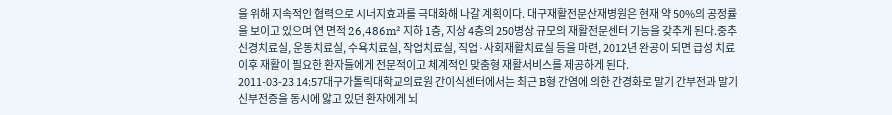을 위해 지속적인 협력으로 시너지효과를 극대화해 나갈 계획이다. 대구재활전문산재병원은 현재 약 50%의 공정률을 보이고 있으며 연 면적 26,486m² 지하 1층, 지상 4층의 250병상 규모의 재활전문센터 기능을 갖추게 된다.중추신경치료실, 운동치료실, 수욕치료실, 작업치료실, 직업·사회재활치료실 등을 마련, 2012년 완공이 되면 급성 치료 이후 재활이 필요한 환자들에게 전문적이고 체계적인 맞춤형 재활서비스를 제공하게 된다.
2011-03-23 14:57대구가톨릭대학교의료원 간이식센터에서는 최근 B형 간염에 의한 간경화로 말기 간부전과 말기신부전증을 동시에 앓고 있던 환자에게 뇌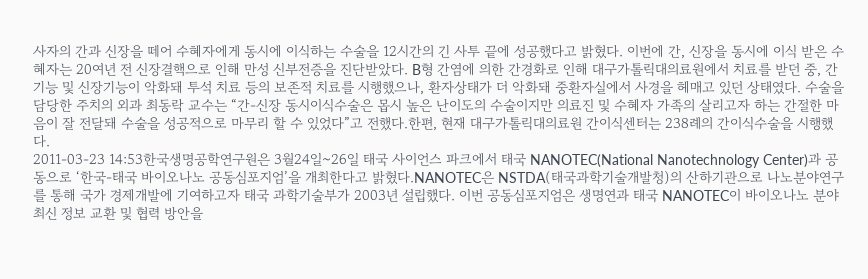사자의 간과 신장을 떼어 수혜자에게 동시에 이식하는 수술을 12시간의 긴 사투 끝에 성공했다고 밝혔다. 이번에 간, 신장을 동시에 이식 받은 수혜자는 20여년 전 신장결핵으로 인해 만성 신부전증을 진단받았다. B형 간염에 의한 간경화로 인해 대구가톨릭대의료원에서 치료를 받던 중, 간 기능 및 신장기능이 악화돼 투석 치료 등의 보존적 치료를 시행했으나, 환자상태가 더 악화돼 중환자실에서 사경을 헤매고 있던 상태였다. 수술을 담당한 주치의 외과 최동락 교수는 “간-신장 동시이식수술은 몹시 높은 난이도의 수술이지만 의료진 및 수혜자 가족의 살리고자 하는 간절한 마음이 잘 전달돼 수술을 성공적으로 마무리 할 수 있었다”고 전했다.한편, 현재 대구가톨릭대의료원 간이식센터는 238례의 간이식수술을 시행했다.
2011-03-23 14:53한국생명공학연구원은 3월24일~26일 태국 사이언스 파크에서 태국 NANOTEC(National Nanotechnology Center)과 공동으로 ‘한국-태국 바이오나노 공동심포지엄’을 개최한다고 밝혔다.NANOTEC은 NSTDA(태국과학기술개발청)의 산하기관으로 나노분야연구를 통해 국가 경제개발에 기여하고자 태국 과학기술부가 2003년 설립했다. 이번 공동심포지엄은 생명연과 태국 NANOTEC이 바이오나노 분야 최신 정보 교환 및 협력 방안을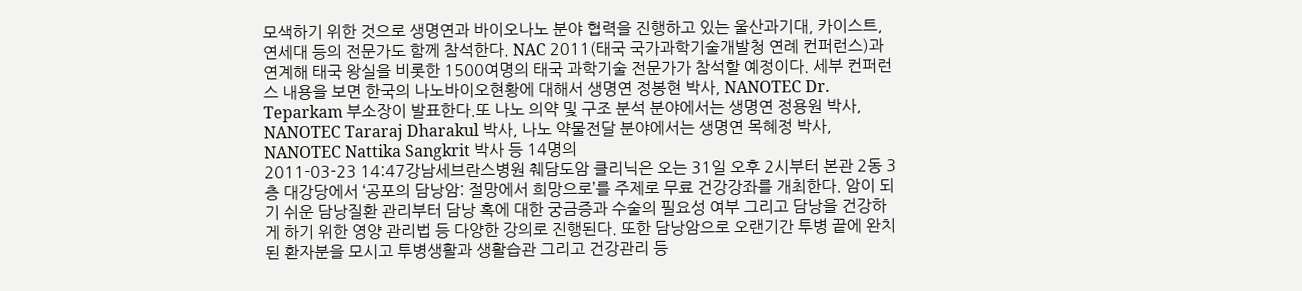모색하기 위한 것으로 생명연과 바이오나노 분야 협력을 진행하고 있는 울산과기대, 카이스트, 연세대 등의 전문가도 함께 참석한다. NAC 2011(태국 국가과학기술개발청 연례 컨퍼런스)과 연계해 태국 왕실을 비롯한 1500여명의 태국 과학기술 전문가가 참석할 예정이다. 세부 컨퍼런스 내용을 보면 한국의 나노바이오현황에 대해서 생명연 정봉현 박사, NANOTEC Dr. Teparkam 부소장이 발표한다.또 나노 의약 및 구조 분석 분야에서는 생명연 정용원 박사, NANOTEC Tararaj Dharakul 박사, 나노 약물전달 분야에서는 생명연 목혜정 박사, NANOTEC Nattika Sangkrit 박사 등 14명의
2011-03-23 14:47강남세브란스병원 췌담도암 클리닉은 오는 31일 오후 2시부터 본관 2동 3층 대강당에서 ‘공포의 담낭암: 절망에서 희망으로’를 주제로 무료 건강강좌를 개최한다. 암이 되기 쉬운 담낭질환 관리부터 담낭 혹에 대한 궁금증과 수술의 필요성 여부 그리고 담낭을 건강하게 하기 위한 영양 관리법 등 다양한 강의로 진행된다. 또한 담낭암으로 오랜기간 투병 끝에 완치된 환자분을 모시고 투병생활과 생활습관 그리고 건강관리 등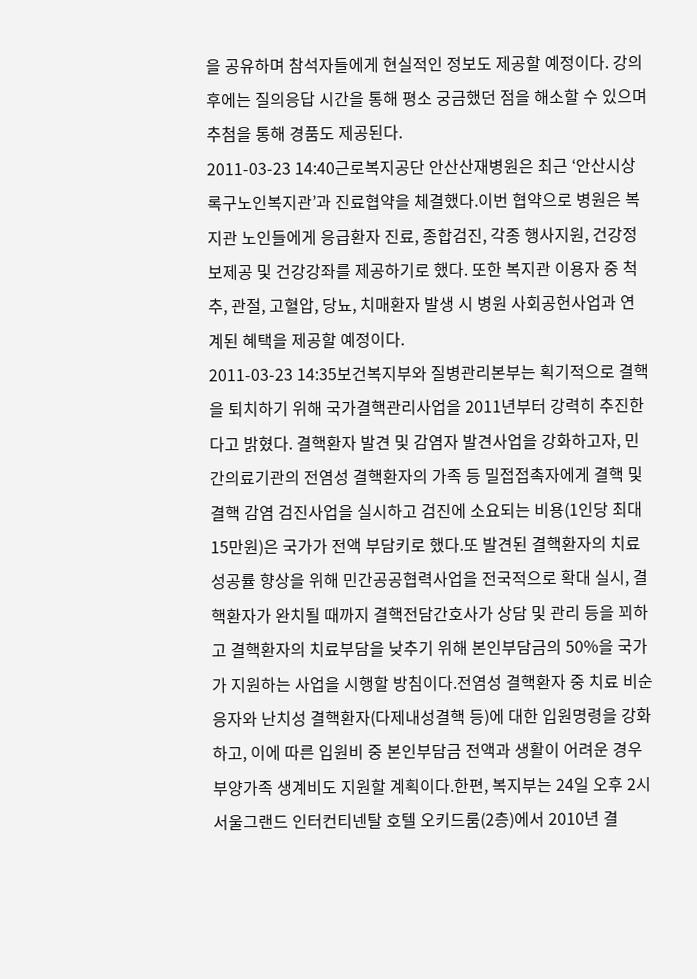을 공유하며 참석자들에게 현실적인 정보도 제공할 예정이다. 강의 후에는 질의응답 시간을 통해 평소 궁금했던 점을 해소할 수 있으며 추첨을 통해 경품도 제공된다.
2011-03-23 14:40근로복지공단 안산산재병원은 최근 ‘안산시상록구노인복지관’과 진료협약을 체결했다.이번 협약으로 병원은 복지관 노인들에게 응급환자 진료, 종합검진, 각종 행사지원, 건강정보제공 및 건강강좌를 제공하기로 했다. 또한 복지관 이용자 중 척추, 관절, 고혈압, 당뇨, 치매환자 발생 시 병원 사회공헌사업과 연계된 혜택을 제공할 예정이다.
2011-03-23 14:35보건복지부와 질병관리본부는 획기적으로 결핵을 퇴치하기 위해 국가결핵관리사업을 2011년부터 강력히 추진한다고 밝혔다. 결핵환자 발견 및 감염자 발견사업을 강화하고자, 민간의료기관의 전염성 결핵환자의 가족 등 밀접접촉자에게 결핵 및 결핵 감염 검진사업을 실시하고 검진에 소요되는 비용(1인당 최대 15만원)은 국가가 전액 부담키로 했다.또 발견된 결핵환자의 치료성공률 향상을 위해 민간공공협력사업을 전국적으로 확대 실시, 결핵환자가 완치될 때까지 결핵전담간호사가 상담 및 관리 등을 꾀하고 결핵환자의 치료부담을 낮추기 위해 본인부담금의 50%을 국가가 지원하는 사업을 시행할 방침이다.전염성 결핵환자 중 치료 비순응자와 난치성 결핵환자(다제내성결핵 등)에 대한 입원명령을 강화하고, 이에 따른 입원비 중 본인부담금 전액과 생활이 어려운 경우 부양가족 생계비도 지원할 계획이다.한편, 복지부는 24일 오후 2시 서울그랜드 인터컨티넨탈 호텔 오키드룸(2층)에서 2010년 결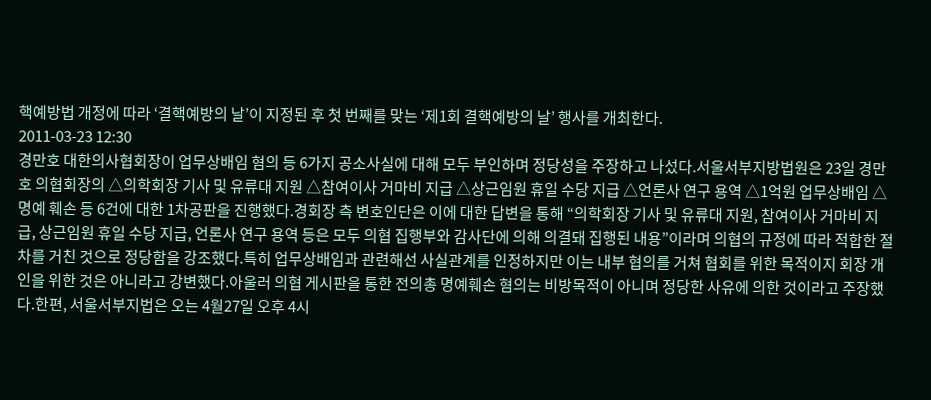핵예방법 개정에 따라 ‘결핵예방의 날’이 지정된 후 첫 번째를 맞는 ‘제1회 결핵예방의 날’ 행사를 개최한다.
2011-03-23 12:30
경만호 대한의사협회장이 업무상배임 혐의 등 6가지 공소사실에 대해 모두 부인하며 정당성을 주장하고 나섰다.서울서부지방법원은 23일 경만호 의협회장의 △의학회장 기사 및 유류대 지원 △참여이사 거마비 지급 △상근임원 휴일 수당 지급 △언론사 연구 용역 △1억원 업무상배임 △명예 훼손 등 6건에 대한 1차공판을 진행했다.경회장 측 변호인단은 이에 대한 답변을 통해 “의학회장 기사 및 유류대 지원, 참여이사 거마비 지급, 상근임원 휴일 수당 지급, 언론사 연구 용역 등은 모두 의협 집행부와 감사단에 의해 의결돼 집행된 내용”이라며 의협의 규정에 따라 적합한 절차를 거친 것으로 정당함을 강조했다.특히 업무상배임과 관련해선 사실관계를 인정하지만 이는 내부 협의를 거쳐 협회를 위한 목적이지 회장 개인을 위한 것은 아니라고 강변했다.아울러 의협 게시판을 통한 전의총 명예훼손 혐의는 비방목적이 아니며 정당한 사유에 의한 것이라고 주장했다.한편, 서울서부지법은 오는 4월27일 오후 4시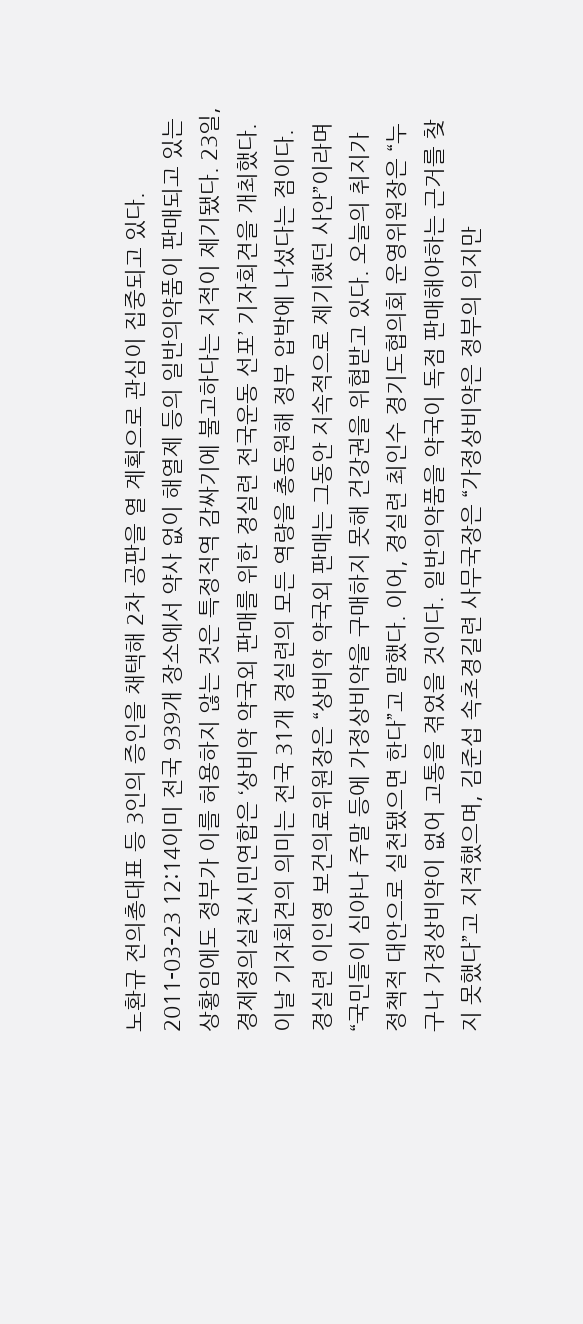노환규 전의총대표 등 3인의 증인을 채택해 2차 공판을 열 계획으로 관심이 집중되고 있다.
2011-03-23 12:14이미 전국 939개 장소에서 약사 없이 해열제 등의 일반의약품이 판매되고 있는 상황임에도 정부가 이를 허용하지 않는 것은 특정직역 감싸기에 불고하다는 지적이 제기됐다. 23일, 경제정의실천시민연합은 ‘상비약 약국외 판매를 위한 경실련 전국운동 선포’ 기자회견을 개최했다. 이날 기자회견의 의미는 전국 31개 경실련의 모든 역량을 총동원해 정부 압박에 나섰다는 점이다. 경실련 이인영 보건의료위원장은 “상비약 약국외 판매는 그동안 지속적으로 제기했던 사안”이라며 “국민들이 심야나 주말 등에 가정상비약을 구매하지 못해 건강권을 위협받고 있다. 오늘의 취지가 정책적 대안으로 실천됐으면 한다”고 말했다. 이어, 경실련 최인수 경기도협의회 운영위원장은 “누구나 가정상비약이 없어 고통을 겪었을 것이다. 일반의약품을 약국이 독점 판매해야하는 근거를 찾지 못했다”고 지적했으며, 김준섭 속초경길련 사무국장은 “가정상비약은 정부의 의지만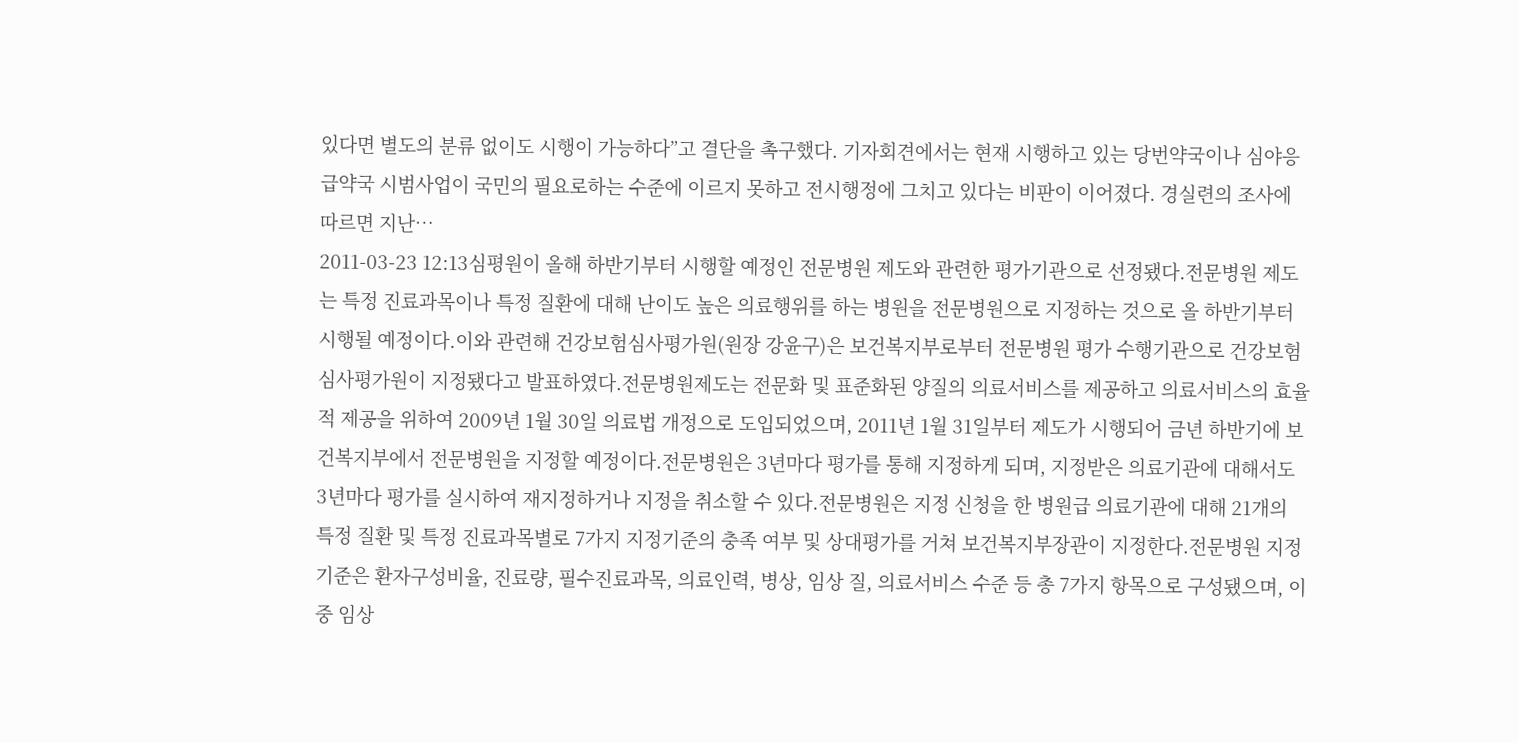있다면 별도의 분류 없이도 시행이 가능하다”고 결단을 촉구했다. 기자회견에서는 현재 시행하고 있는 당번약국이나 심야응급약국 시범사업이 국민의 필요로하는 수준에 이르지 못하고 전시행정에 그치고 있다는 비판이 이어졌다. 경실련의 조사에 따르면 지난…
2011-03-23 12:13심평원이 올해 하반기부터 시행할 예정인 전문병원 제도와 관련한 평가기관으로 선정됐다.전문병원 제도는 특정 진료과목이나 특정 질환에 대해 난이도 높은 의료행위를 하는 병원을 전문병원으로 지정하는 것으로 올 하반기부터 시행될 예정이다.이와 관련해 건강보험심사평가원(원장 강윤구)은 보건복지부로부터 전문병원 평가 수행기관으로 건강보험심사평가원이 지정됐다고 발표하였다.전문병원제도는 전문화 및 표준화된 양질의 의료서비스를 제공하고 의료서비스의 효율적 제공을 위하여 2009년 1월 30일 의료법 개정으로 도입되었으며, 2011년 1월 31일부터 제도가 시행되어 금년 하반기에 보건복지부에서 전문병원을 지정할 예정이다.전문병원은 3년마다 평가를 통해 지정하게 되며, 지정받은 의료기관에 대해서도 3년마다 평가를 실시하여 재지정하거나 지정을 취소할 수 있다.전문병원은 지정 신청을 한 병원급 의료기관에 대해 21개의 특정 질환 및 특정 진료과목별로 7가지 지정기준의 충족 여부 및 상대평가를 거쳐 보건복지부장관이 지정한다.전문병원 지정기준은 환자구성비율, 진료량, 필수진료과목, 의료인력, 병상, 임상 질, 의료서비스 수준 등 총 7가지 항목으로 구성됐으며, 이 중 임상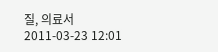질, 의료서
2011-03-23 12:01